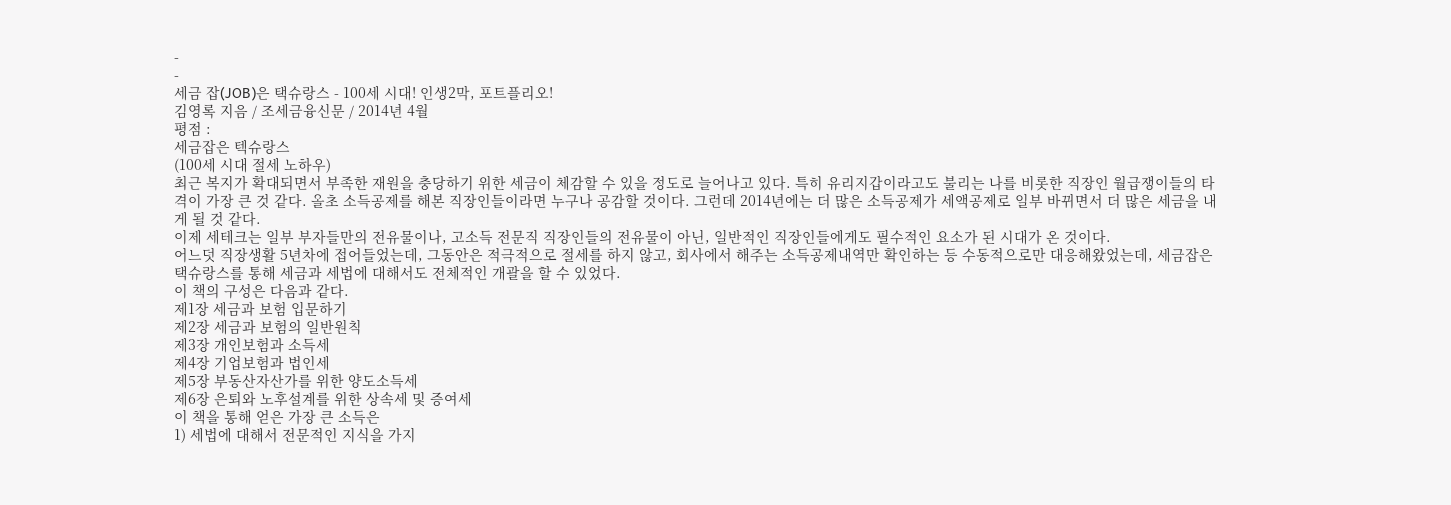-
-
세금 잡(JOB)은 택슈랑스 - 100세 시대! 인생2막, 포트플리오!
김영록 지음 / 조세금융신문 / 2014년 4월
평점 :
세금잡은 텍슈랑스
(100세 시대 절세 노하우)
최근 복지가 확대되면서 부족한 재원을 충당하기 위한 세금이 체감할 수 있을 정도로 늘어나고 있다. 특히 유리지갑이라고도 불리는 나를 비롯한 직장인 월급쟁이들의 타격이 가장 큰 것 같다. 올초 소득공제를 해본 직장인들이라면 누구나 공감할 것이다. 그런데 2014년에는 더 많은 소득공제가 세액공제로 일부 바뀌면서 더 많은 세금을 내게 될 것 같다.
이제 세테크는 일부 부자들만의 전유물이나, 고소득 전문직 직장인들의 전유물이 아닌, 일반적인 직장인들에게도 필수적인 요소가 된 시대가 온 것이다.
어느덧 직장생활 5년차에 접어들었는데, 그동안은 적극적으로 절세를 하지 않고, 회사에서 해주는 소득공제내역만 확인하는 등 수동적으로만 대응해왔었는데, 세금잡은 택슈랑스를 통해 세금과 세법에 대해서도 전체적인 개괄을 할 수 있었다.
이 책의 구성은 다음과 같다.
제1장 세금과 보험 입문하기
제2장 세금과 보험의 일반원칙
제3장 개인보험과 소득세
제4장 기업보험과 법인세
제5장 부동산자산가를 위한 양도소득세
제6장 은퇴와 노후설계를 위한 상속세 및 증여세
이 책을 통해 얻은 가장 큰 소득은
1) 세법에 대해서 전문적인 지식을 가지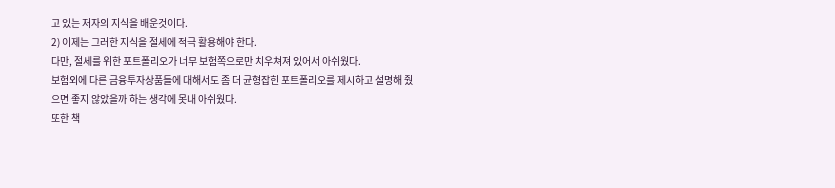고 있는 저자의 지식을 배운것이다.
2) 이제는 그러한 지식을 절세에 적극 활용해야 한다.
다만, 절세를 위한 포트폴리오가 너무 보험쪽으로만 치우쳐져 있어서 아쉬웠다.
보험외에 다른 금융투자상품들에 대해서도 좀 더 균형잡힌 포트폴리오를 제시하고 설명해 줬으면 좋지 않았을까 하는 생각에 못내 아쉬웠다.
또한 책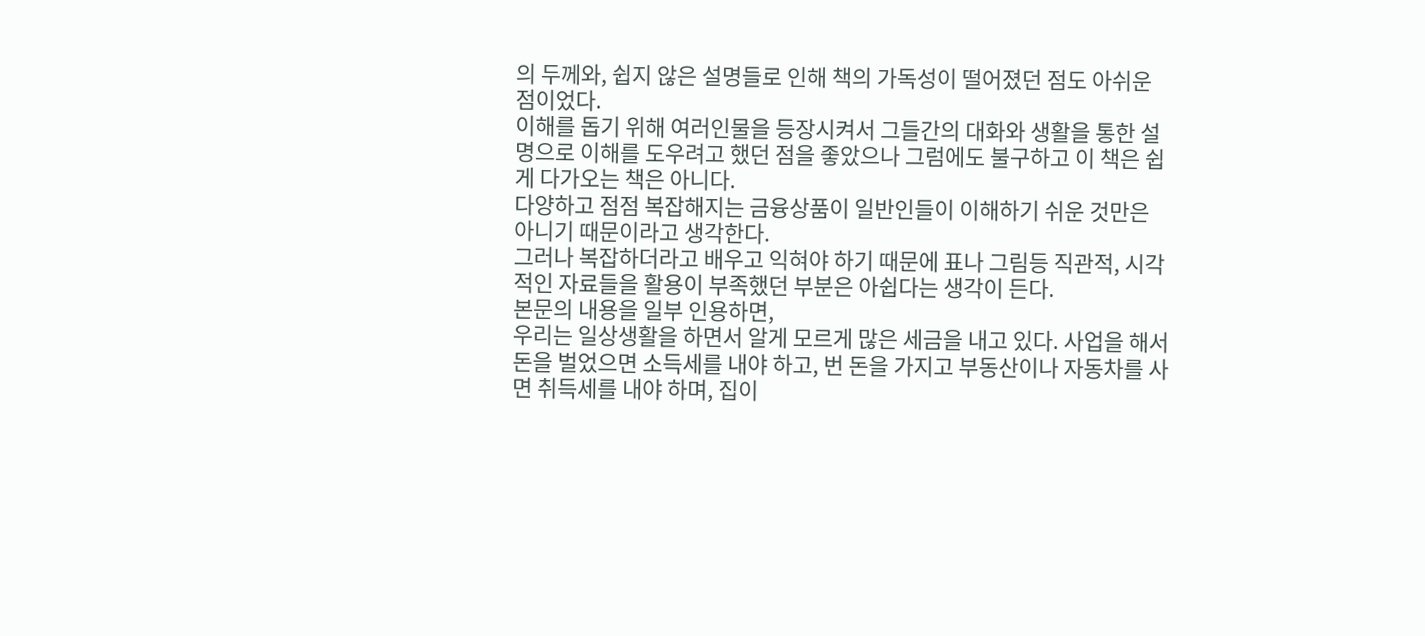의 두께와, 쉽지 않은 설명들로 인해 책의 가독성이 떨어졌던 점도 아쉬운 점이었다.
이해를 돕기 위해 여러인물을 등장시켜서 그들간의 대화와 생활을 통한 설명으로 이해를 도우려고 했던 점을 좋았으나 그럼에도 불구하고 이 책은 쉽게 다가오는 책은 아니다.
다양하고 점점 복잡해지는 금융상품이 일반인들이 이해하기 쉬운 것만은 아니기 때문이라고 생각한다.
그러나 복잡하더라고 배우고 익혀야 하기 때문에 표나 그림등 직관적, 시각적인 자료들을 활용이 부족했던 부분은 아쉽다는 생각이 든다.
본문의 내용을 일부 인용하면,
우리는 일상생활을 하면서 알게 모르게 많은 세금을 내고 있다. 사업을 해서 돈을 벌었으면 소득세를 내야 하고, 번 돈을 가지고 부동산이나 자동차를 사면 취득세를 내야 하며, 집이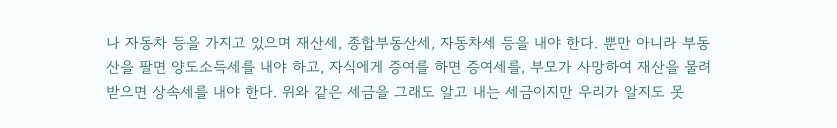나 자동차 등을 가지고 있으며 재산세, 종합부동산세, 자동차세 등을 내야 한다. 뿐만 아니라 부동산을 팔면 양도소득세를 내야 하고, 자식에게 증여를 하면 증여세를, 부모가 사망하여 재산을 물려받으면 상속세를 내야 한다. 위와 같은 세금을 그래도 알고 내는 세금이지만 우리가 알지도 못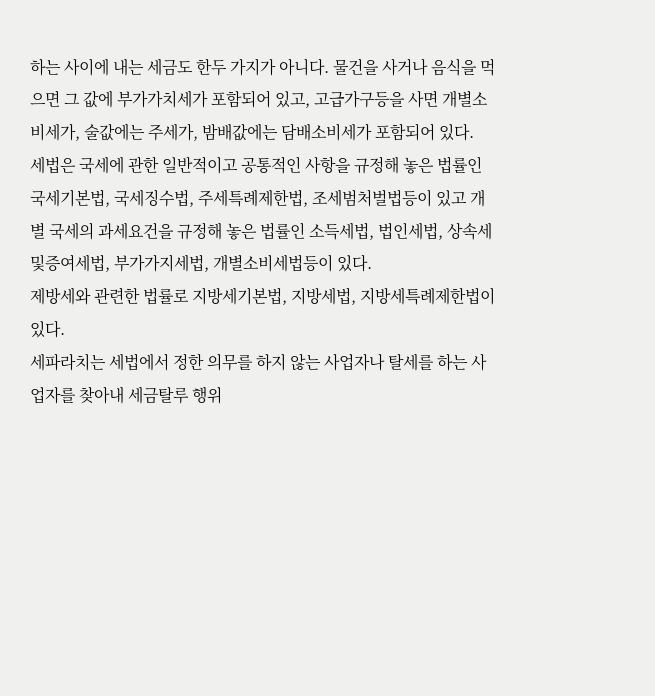하는 사이에 내는 세금도 한두 가지가 아니다. 물건을 사거나 음식을 먹으면 그 값에 부가가치세가 포함되어 있고, 고급가구등을 사면 개별소비세가, 술값에는 주세가, 밤배값에는 담배소비세가 포함되어 있다.
세법은 국세에 관한 일반적이고 공통적인 사항을 규정해 놓은 법률인 국세기본법, 국세징수법, 주세특례제한법, 조세범처벌법등이 있고 개별 국세의 과세요건을 규정해 놓은 법률인 소득세법, 법인세법, 상속세및증여세법, 부가가지세법, 개별소비세법등이 있다.
제방세와 관련한 법률로 지방세기본법, 지방세법, 지방세특례제한법이 있다.
세파라치는 세법에서 정한 의무를 하지 않는 사업자나 탈세를 하는 사업자를 찾아내 세금탈루 행위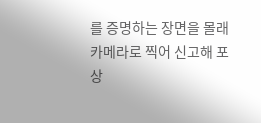를 증명하는 장면을 몰래카메라로 찍어 신고해 포상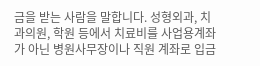금을 받는 사람을 말합니다. 성형외과, 치과의원, 학원 등에서 치료비를 사업용계좌가 아닌 병원사무장이나 직원 계좌로 입금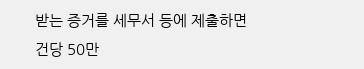받는 증거를 세무서 등에 제출하면 건당 50만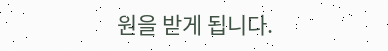원을 받게 됩니다.